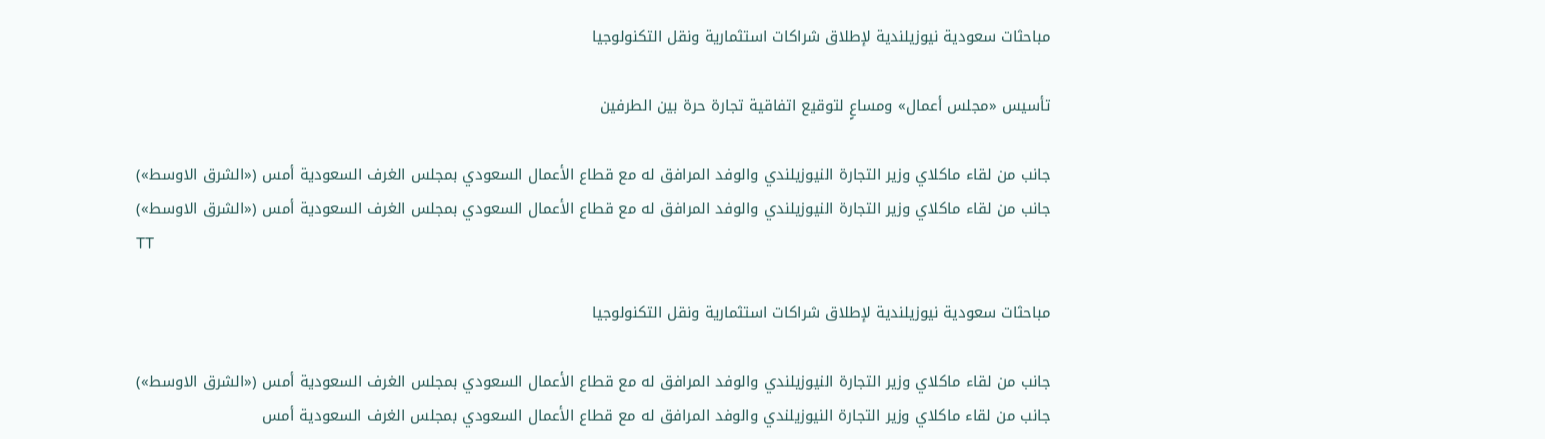مباحثات سعودية نيوزيلندية لإطلاق شراكات استثمارية ونقل التكنولوجيا

تأسيس «مجلس أعمال» ومساعٍ لتوقيع اتفاقية تجارة حرة بين الطرفين

جانب من لقاء ماكلاي وزير التجارة النيوزيلندي والوفد المرافق له مع قطاع الأعمال السعودي بمجلس الغرف السعودية أمس («الشرق الاوسط»)
جانب من لقاء ماكلاي وزير التجارة النيوزيلندي والوفد المرافق له مع قطاع الأعمال السعودي بمجلس الغرف السعودية أمس («الشرق الاوسط»)
TT

مباحثات سعودية نيوزيلندية لإطلاق شراكات استثمارية ونقل التكنولوجيا

جانب من لقاء ماكلاي وزير التجارة النيوزيلندي والوفد المرافق له مع قطاع الأعمال السعودي بمجلس الغرف السعودية أمس («الشرق الاوسط»)
جانب من لقاء ماكلاي وزير التجارة النيوزيلندي والوفد المرافق له مع قطاع الأعمال السعودي بمجلس الغرف السعودية أمس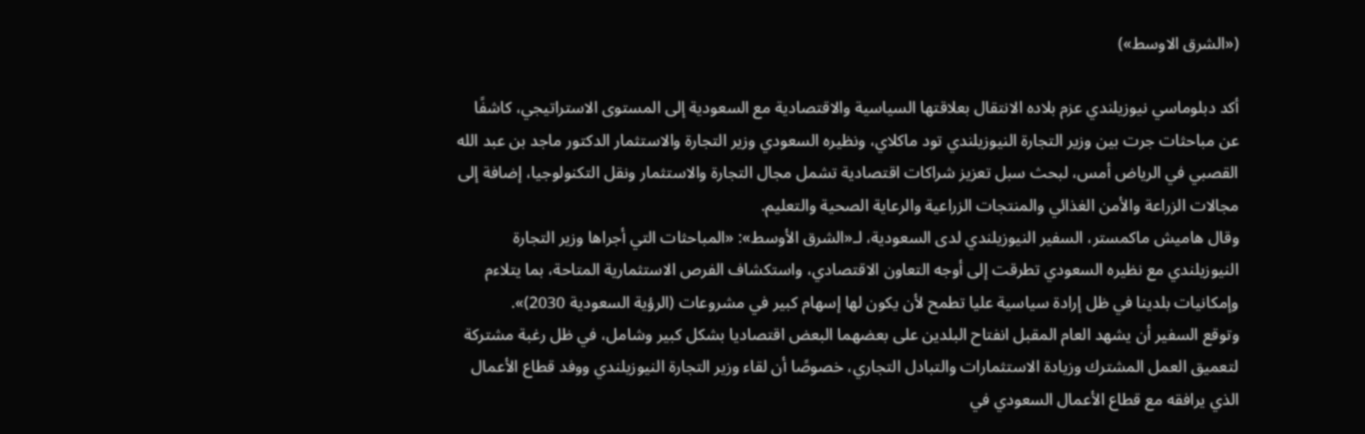(«الشرق الاوسط»)

أكد دبلوماسي نيوزيلندي عزم بلاده الانتقال بعلاقتها السياسية والاقتصادية مع السعودية إلى المستوى الاستراتيجي، كاشفًا عن مباحثات جرت بين وزير التجارة النيوزيلندي تود ماكلاي، ونظيره السعودي وزير التجارة والاستثمار الدكتور ماجد بن عبد الله القصبي في الرياض أمس، لبحث سبل تعزيز شراكات اقتصادية تشمل مجال التجارة والاستثمار ونقل التكنولوجيا، إضافة إلى مجالات الزراعة والأمن الغذائي والمنتجات الزراعية والرعاية الصحية والتعليم.
وقال هاميش ماكمستر، السفير النيوزيلندي لدى السعودية، لـ«الشرق الأوسط»: «المباحثات التي أجراها وزير التجارة النيوزيلندي مع نظيره السعودي تطرقت إلى أوجه التعاون الاقتصادي، واستكشاف الفرص الاستثمارية المتاحة، بما يتلاءم وإمكانيات بلدينا في ظل إرادة سياسية عليا تطمح لأن يكون لها إسهام كبير في مشروعات (الرؤية السعودية 2030)».
وتوقع السفير أن يشهد العام المقبل انفتاح البلدين على بعضهما البعض اقتصاديا بشكل كبير وشامل، في ظل رغبة مشتركة لتعميق العمل المشترك وزيادة الاستثمارات والتبادل التجاري، خصوصًا أن لقاء وزير التجارة النيوزيلندي ووفد قطاع الأعمال الذي يرافقه مع قطاع الأعمال السعودي في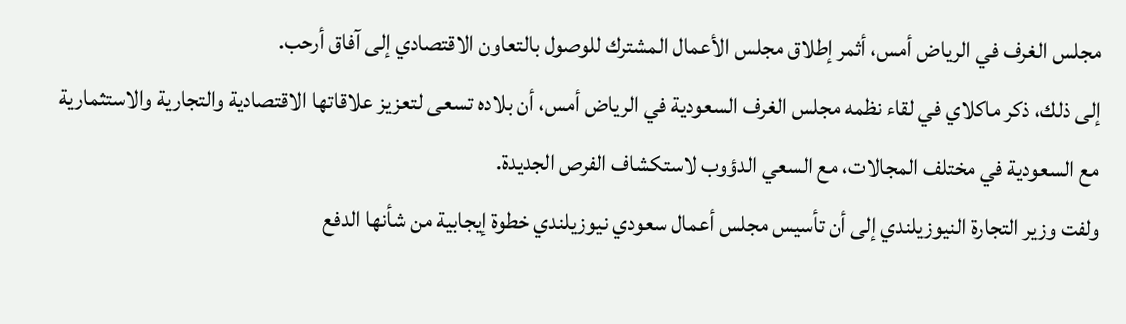مجلس الغرف في الرياض أمس، أثمر إطلاق مجلس الأعمال المشترك للوصول بالتعاون الاقتصادي إلى آفاق أرحب.
إلى ذلك، ذكر ماكلاي في لقاء نظمه مجلس الغرف السعودية في الرياض أمس، أن بلاده تسعى لتعزيز علاقاتها الاقتصادية والتجارية والاستثمارية مع السعودية في مختلف المجالات، مع السعي الدؤوب لاستكشاف الفرص الجديدة.
ولفت وزير التجارة النيوزيلندي إلى أن تأسيس مجلس أعمال سعودي نيوزيلندي خطوة إيجابية من شأنها الدفع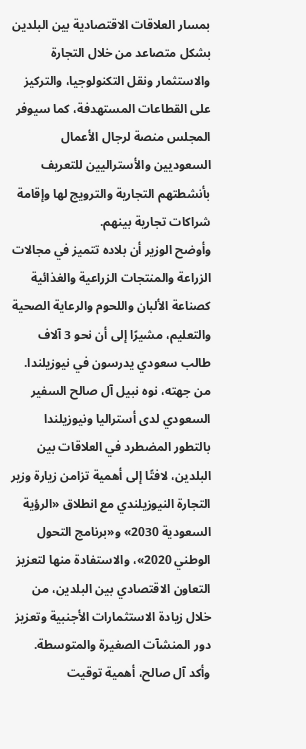بمسار العلاقات الاقتصادية بين البلدين بشكل متصاعد من خلال التجارة والاستثمار ونقل التكنولوجيا، والتركيز على القطاعات المستهدفة، كما سيوفر المجلس منصة لرجال الأعمال السعوديين والأستراليين للتعريف بأنشطتهم التجارية والترويج لها وإقامة شراكات تجارية بينهم.
وأوضح الوزير أن بلاده تتميز في مجالات الزراعة والمنتجات الزراعية والغذائية كصناعة الألبان واللحوم والرعاية الصحية والتعليم، مشيرًا إلى أن نحو 3 آلاف طالب سعودي يدرسون في نيوزيلندا.
من جهته، نوه نبيل آل صالح السفير السعودي لدى أستراليا ونيوزيلندا بالتطور المضطرد في العلاقات بين البلدين، لافتًا إلى أهمية تزامن زيارة وزير التجارة النيوزيلندي مع انطلاق «الرؤية السعودية 2030» و«برنامج التحول الوطني 2020»، والاستفادة منها لتعزيز التعاون الاقتصادي بين البلدين، من خلال زيادة الاستثمارات الأجنبية وتعزيز دور المنشآت الصغيرة والمتوسطة.
وأكد آل صالح، أهمية توقيت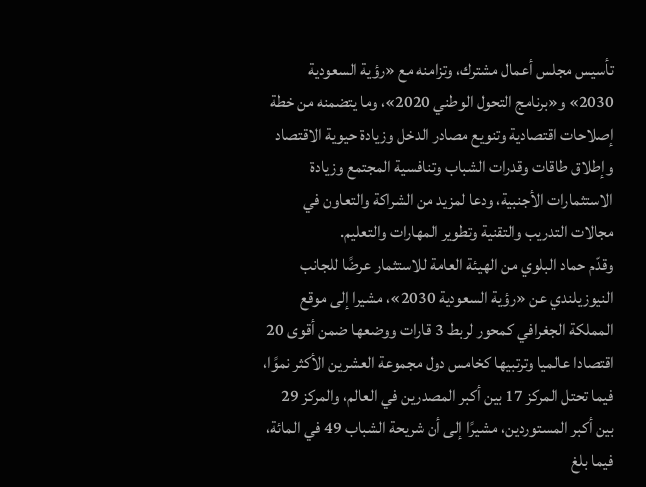تأسيس مجلس أعمال مشترك، وتزامنه مع «رؤية السعودية 2030» و«برنامج التحول الوطني 2020»، وما يتضمنه من خطة إصلاحات اقتصادية وتنويع مصادر الدخل وزيادة حيوية الاقتصاد وإطلاق طاقات وقدرات الشباب وتنافسية المجتمع وزيادة الاستثمارات الأجنبية، ودعا لمزيد من الشراكة والتعاون في مجالات التدريب والتقنية وتطوير المهارات والتعليم.
وقدّم حماد البلوي من الهيئة العامة للاستثمار عرضًا للجانب النيوزيلندي عن «رؤية السعودية 2030»، مشيرا إلى موقع المملكة الجغرافي كمحور لربط 3 قارات ووضعها ضمن أقوى 20 اقتصادا عالميا وترتبيها كخامس دول مجموعة العشرين الأكثر نموًا، فيما تحتل المركز 17 بين أكبر المصدرين في العالم، والمركز 29 بين أكبر المستوردين، مشيرًا إلى أن شريحة الشباب 49 في المائة، فيما بلغ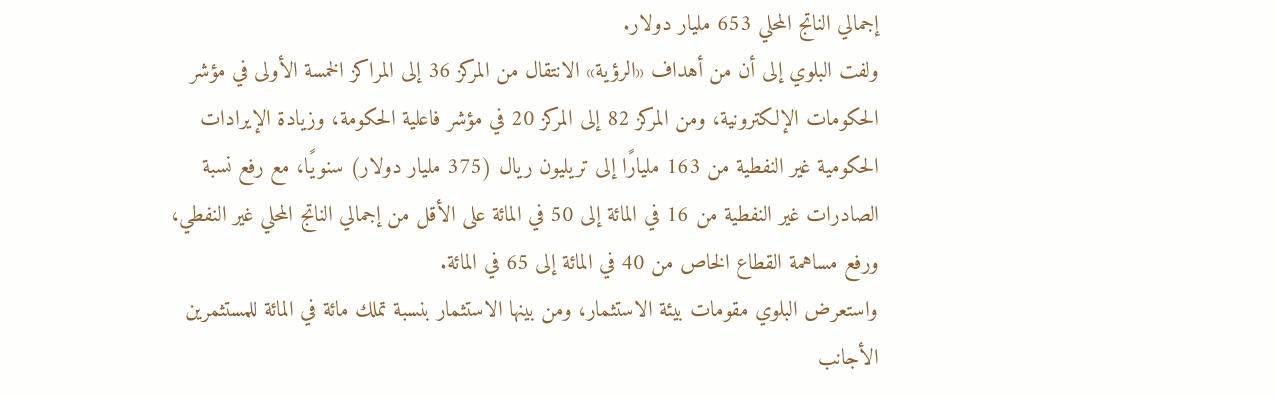إجمالي الناتج المحلي 653 مليار دولار.
ولفت البلوي إلى أن من أهداف «الرؤية» الانتقال من المركز 36 إلى المراكز الخمسة الأولى في مؤشر الحكومات الإلكترونية، ومن المركز 82 إلى المركز 20 في مؤشر فاعلية الحكومة، وزيادة الإيرادات الحكومية غير النفطية من 163 مليارًا إلى تريليون ريال (375 مليار دولار) سنويًا، مع رفع نسبة الصادرات غير النفطية من 16 في المائة إلى 50 في المائة على الأقل من إجمالي الناتج المحلي غير النفطي، ورفع مساهمة القطاع الخاص من 40 في المائة إلى 65 في المائة.
واستعرض البلوي مقومات بيئة الاستثمار، ومن بينها الاستثمار بنسبة تملك مائة في المائة للمستثمرين الأجانب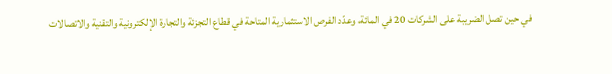في حين تصل الضريبة على الشركات 20 في المائة، وعدّد الفرص الاستثمارية المتاحة في قطاع التجزئة والتجارة الإلكترونية والتقنية والاتصالات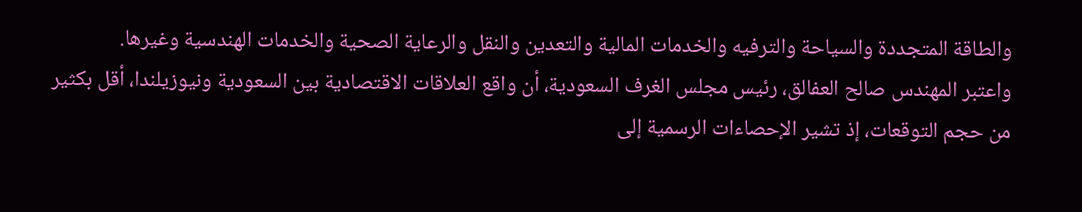والطاقة المتجددة والسياحة والترفيه والخدمات المالية والتعدين والنقل والرعاية الصحية والخدمات الهندسية وغيرها.
واعتبر المهندس صالح العفالق، رئيس مجلس الغرف السعودية، أن واقع العلاقات الاقتصادية بين السعودية ونيوزيلندا، أقل بكثير من حجم التوقعات، إذ تشير الإحصاءات الرسمية إلى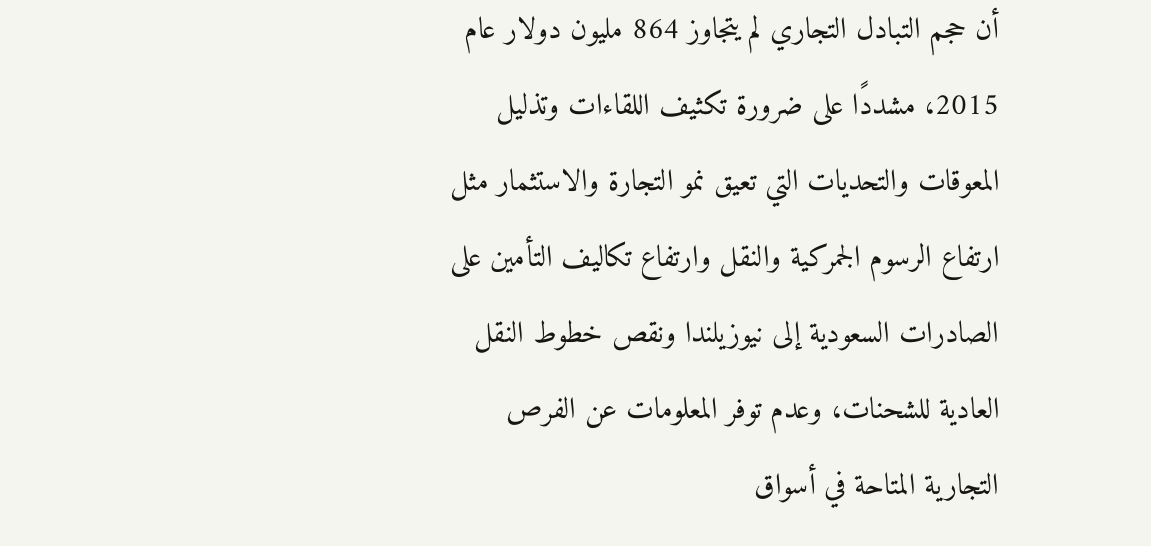أن حجم التبادل التجاري لم يتجاوز 864 مليون دولار عام 2015، مشددًا على ضرورة تكثيف اللقاءات وتذليل المعوقات والتحديات التي تعيق نمو التجارة والاستثمار مثل ارتفاع الرسوم الجمركية والنقل وارتفاع تكاليف التأمين على الصادرات السعودية إلى نيوزيلندا ونقص خطوط النقل العادية للشحنات، وعدم توفر المعلومات عن الفرص التجارية المتاحة في أسواق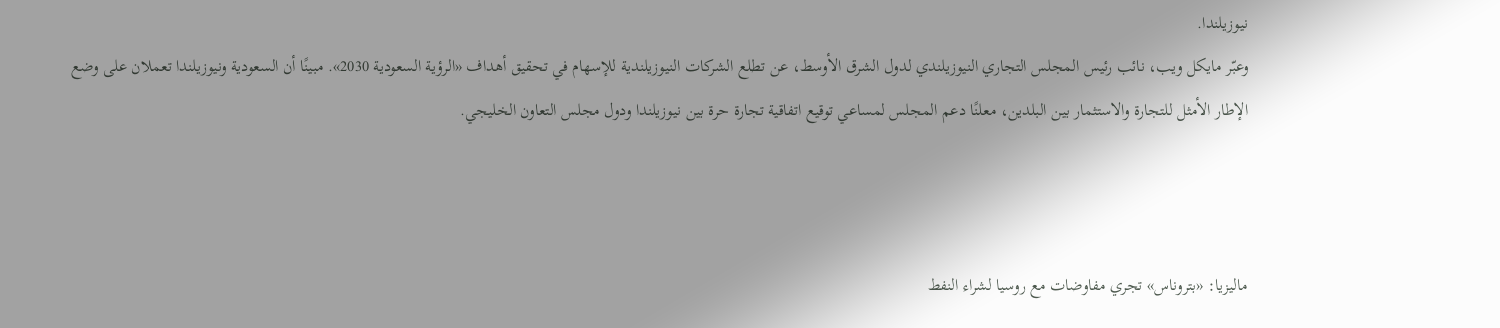نيوزيلندا.
وعبّر مايكل ويب، نائب رئيس المجلس التجاري النيوزيلندي لدول الشرق الأوسط، عن تطلع الشركات النيوزيلندية للإسهام في تحقيق أهداف «الرؤية السعودية 2030». مبينًا أن السعودية ونيوزيلندا تعملان على وضع الإطار الأمثل للتجارة والاستثمار بين البلدين، معلنًا دعم المجلس لمساعي توقيع اتفاقية تجارة حرة بين نيوزيلندا ودول مجلس التعاون الخليجي.



ماليزيا: «بتروناس» تجري مفاوضات مع روسيا لشراء النفط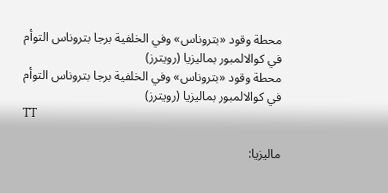محطة وقود «بتروناس» وفي الخلفية برجا بتروناس التوأم في كوالالمبور بماليزيا (رويترز)
محطة وقود «بتروناس» وفي الخلفية برجا بتروناس التوأم في كوالالمبور بماليزيا (رويترز)
TT

ماليزيا: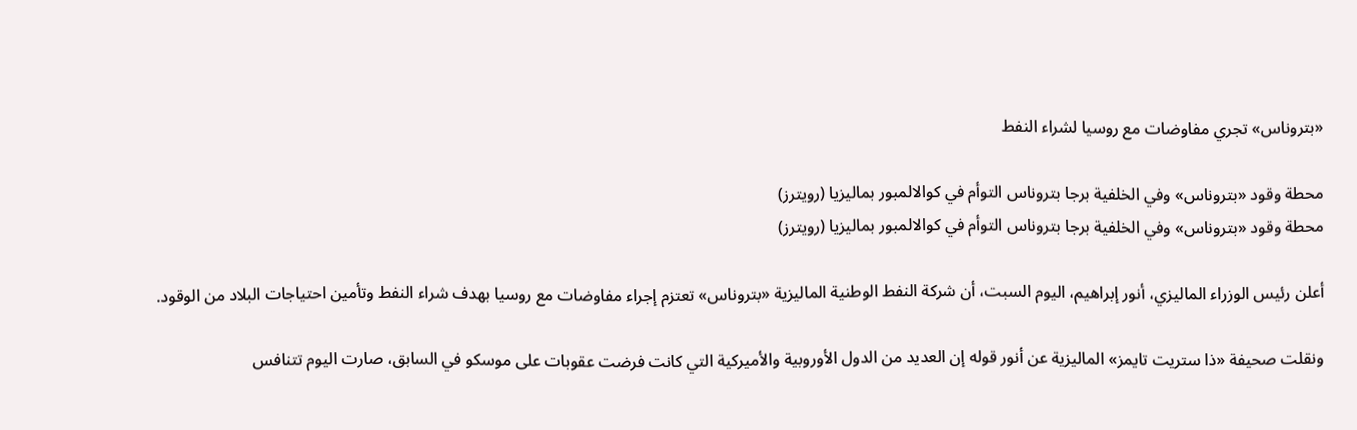«بتروناس» تجري مفاوضات مع روسيا لشراء النفط

محطة وقود «بتروناس» وفي الخلفية برجا بتروناس التوأم في كوالالمبور بماليزيا (رويترز)
محطة وقود «بتروناس» وفي الخلفية برجا بتروناس التوأم في كوالالمبور بماليزيا (رويترز)

أعلن رئيس الوزراء الماليزي، أنور إبراهيم، اليوم السبت، أن شركة النفط الوطنية الماليزية «بتروناس» تعتزم إجراء مفاوضات مع روسيا بهدف شراء النفط وتأمين احتياجات البلاد من الوقود.

ونقلت صحيفة «ذا ستريت تايمز» الماليزية عن أنور قوله إن العديد من الدول الأوروبية والأميركية التي كانت فرضت عقوبات على موسكو في السابق، صارت اليوم تتنافس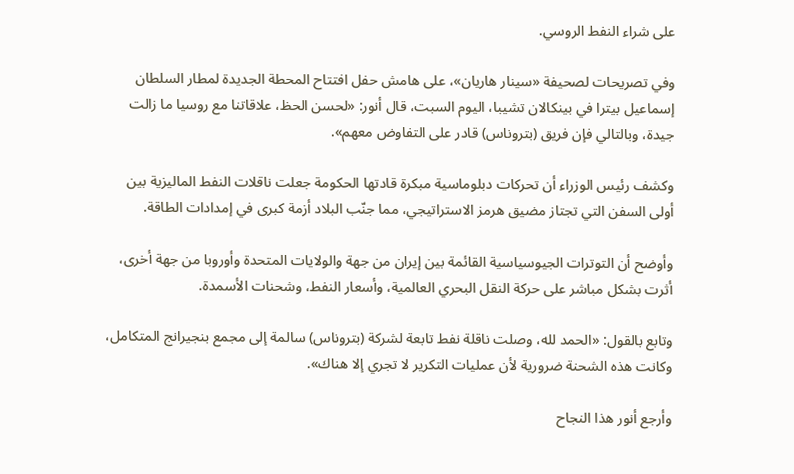على شراء النفط الروسي.

وفي تصريحات لصحيفة «سينار هاريان»، على هامش حفل افتتاح المحطة الجديدة لمطار السلطان إسماعيل بيترا في بينكالان تشيبا، اليوم السبت، قال أنور: «لحسن الحظ، علاقاتنا مع روسيا ما زالت جيدة، وبالتالي فإن فريق (بتروناس) قادر على التفاوض معهم».

وكشف رئيس الوزراء أن تحركات دبلوماسية مبكرة قادتها الحكومة جعلت ناقلات النفط الماليزية بين أولى السفن التي تجتاز مضيق هرمز الاستراتيجي، مما جنّب البلاد أزمة كبرى في إمدادات الطاقة.

وأوضح أن التوترات الجيوسياسية القائمة بين إيران من جهة والولايات المتحدة وأوروبا من جهة أخرى، أثرت بشكل مباشر على حركة النقل البحري العالمية، وأسعار النفط، وشحنات الأسمدة.

وتابع بالقول: «الحمد لله، وصلت ناقلة نفط تابعة لشركة (بتروناس) سالمة إلى مجمع بنجيرانج المتكامل، وكانت هذه الشحنة ضرورية لأن عمليات التكرير لا تجري إلا هناك».

وأرجع أنور هذا النجاح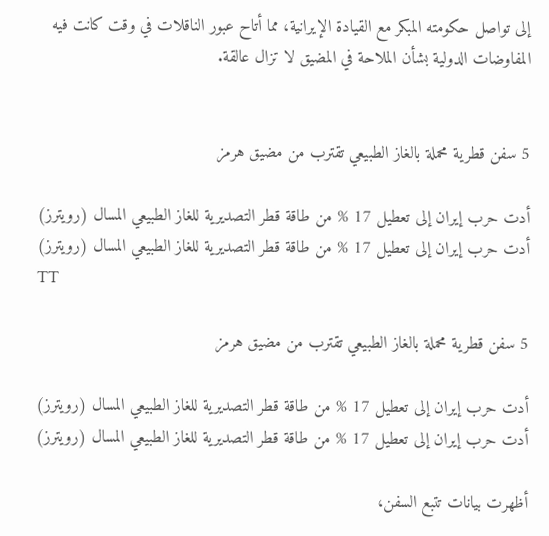إلى تواصل حكومته المبكر مع القيادة الإيرانية، مما أتاح عبور الناقلات في وقت كانت فيه المفاوضات الدولية بشأن الملاحة في المضيق لا تزال عالقة.


5 سفن قطرية محملة بالغاز الطبيعي تقترب من مضيق هرمز

أدت حرب إيران إلى تعطيل 17 % من طاقة قطر التصديرية للغاز الطبيعي المسال (رويترز)
أدت حرب إيران إلى تعطيل 17 % من طاقة قطر التصديرية للغاز الطبيعي المسال (رويترز)
TT

5 سفن قطرية محملة بالغاز الطبيعي تقترب من مضيق هرمز

أدت حرب إيران إلى تعطيل 17 % من طاقة قطر التصديرية للغاز الطبيعي المسال (رويترز)
أدت حرب إيران إلى تعطيل 17 % من طاقة قطر التصديرية للغاز الطبيعي المسال (رويترز)

أظهرت بيانات تتبع السفن،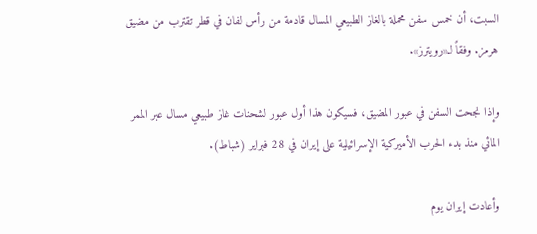السبت، أن خمس سفن محملة بالغاز الطبيعي المسال قادمة من رأس لفان في قطر تقترب من مضيق هرمز. وفقاً لـ«رويترز».

وإذا نجحت السفن في عبور المضيق، فسيكون هذا أول عبور لشحنات غاز طبيعي مسال عبر الممر المائي منذ بدء الحرب الأميركية الإسرائيلية على إيران في 28 فبراير (شباط).

وأعادت إيران يوم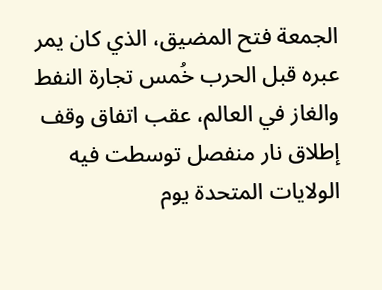الجمعة فتح المضيق، الذي كان يمر عبره قبل الحرب خُمس تجارة النفط والغاز في العالم، عقب اتفاق وقف إطلاق نار منفصل توسطت فيه الولايات المتحدة يوم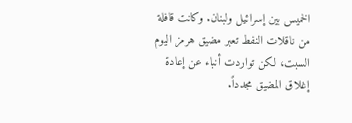الخميس بين إسرائيل ولبنان. وكانت قافلة من ناقلات النفط تعبر مضيق هرمز اليوم السبت، لكن تواردت أنباء عن إعادة إغلاق المضيق مجدداً.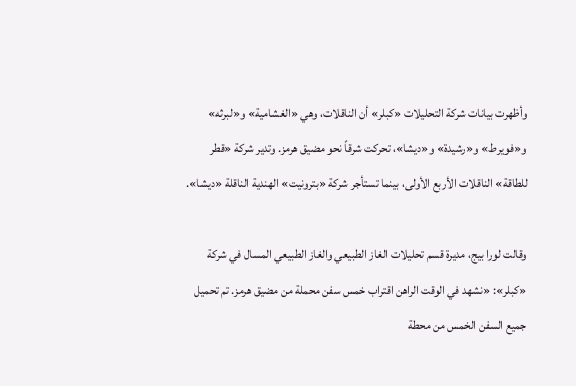وأظهرت بيانات شركة التحليلات «كبلر» أن الناقلات، وهي «الغشامية» و«لبرثه» و«فويرط» و«رشيدة» و«ديشا»، تحركت شرقاً نحو مضيق هرمز. وتدير شركة «قطر للطاقة» الناقلات الأربع الأولى، بينما تستأجر شركة «بترونيت» الهندية الناقلة «ديشا».

وقالت لورا بيج، مديرة قسم تحليلات الغاز الطبيعي والغاز الطبيعي المسال في شركة «كبلر»: «نشهد في الوقت الراهن اقتراب خمس سفن محملة من مضيق هرمز. تم تحميل جميع السفن الخمس من محطة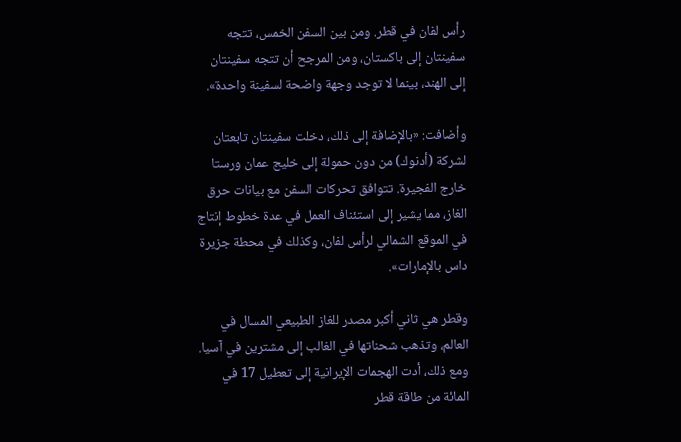رأس لفان في قطر. ومن بين السفن الخمس، تتجه سفينتان إلى باكستان، ومن المرجح أن تتجه سفينتان إلى الهند، بينما لا توجد وجهة واضحة لسفينة واحدة».

وأضافت: «بالإضافة إلى ذلك، دخلت سفينتان تابعتان لشركة (أدنوك) من دون حمولة إلى خليج عمان ورستا خارج الفجيرة. تتوافق تحركات السفن مع بيانات حرق الغاز، مما يشير إلى استئناف العمل في عدة خطوط إنتاج في الموقع الشمالي لرأس لفان، وكذلك في محطة جزيرة داس بالإمارات».

وقطر هي ثاني أكبر مصدر للغاز الطبيعي المسال في العالم، وتذهب شحناتها في الغالب إلى مشترين في آسيا. ومع ذلك، أدت الهجمات الإيرانية إلى تعطيل 17 في المائة من طاقة قطر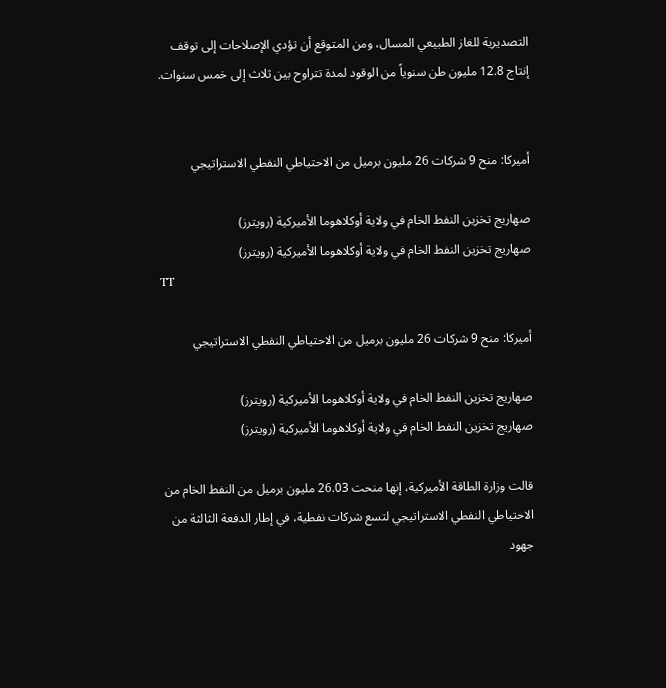التصديرية للغاز الطبيعي المسال، ومن المتوقع أن تؤدي الإصلاحات إلى توقف إنتاج 12.8 مليون طن سنوياً من الوقود لمدة تتراوح بين ثلاث إلى خمس سنوات.


أميركا: منح 9 شركات 26 مليون برميل من الاحتياطي النفطي الاستراتيجي

صهاريج تخزين النفط الخام في ولاية أوكلاهوما الأميركية (رويترز)
صهاريج تخزين النفط الخام في ولاية أوكلاهوما الأميركية (رويترز)
TT

أميركا: منح 9 شركات 26 مليون برميل من الاحتياطي النفطي الاستراتيجي

صهاريج تخزين النفط الخام في ولاية أوكلاهوما الأميركية (رويترز)
صهاريج تخزين النفط الخام في ولاية أوكلاهوما الأميركية (رويترز)

قالت وزارة الطاقة الأميركية، إنها منحت 26.03 مليون برميل من النفط الخام من الاحتياطي النفطي الاستراتيجي لتسع شركات نفطية، في إطار الدفعة الثالثة من جهود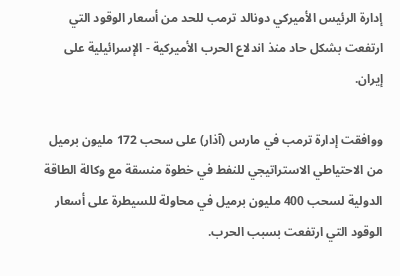إدارة الرئيس الأميركي دونالد ترمب للحد من أسعار الوقود التي ارتفعت بشكل حاد منذ اندلاع الحرب الأميركية - الإسرائيلية على إيران.

ووافقت إدارة ترمب في مارس (آذار) على سحب 172 مليون برميل من الاحتياطي الاستراتيجي للنفط في خطوة منسقة مع وكالة الطاقة الدولية لسحب 400 مليون برميل في محاولة للسيطرة على أسعار الوقود التي ارتفعت بسبب الحرب.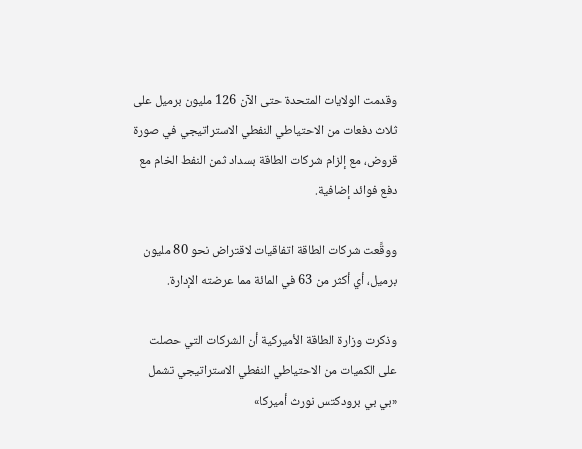وقدمت الولايات المتحدة حتى الآن 126 مليون برميل على ثلاث دفعات من الاحتياطي النفطي الاستراتيجي في صورة قروض، مع إلزام شركات الطاقة بسداد ثمن النفط الخام مع دفع فوائد إضافية.

ووقَّعت شركات الطاقة اتفاقيات لاقتراض نحو 80 مليون برميل، أي أكثر من 63 في المائة مما عرضته الإدارة.

وذكرت وزارة الطاقة الأميركية أن الشركات التي حصلت على الكميات من الاحتياطي النفطي الاستراتيجي تشمل «بي بي برودكتس نورث أميركا»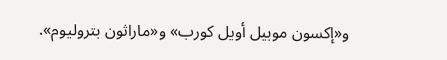و«إكسون موبيل أويل كورب» و«ماراثون بتروليوم».